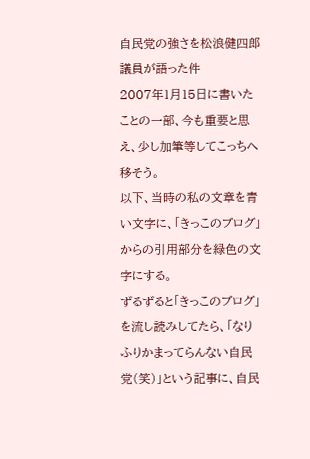自民党の強さを松浪健四郎議員が語った件
2007年1月15日に書いたことの一部、今も重要と思え、少し加筆等してこっちへ移そう。
以下、当時の私の文章を青い文字に、「きっこのブログ」からの引用部分を緑色の文字にする。
ずるずると「きっこのブログ」を流し読みしてたら、「なりふりかまってらんない自民党(笑)」という記事に、自民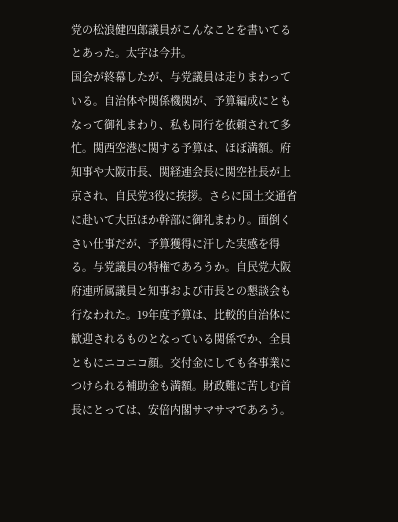党の松浪健四郎議員がこんなことを書いてるとあった。太字は今井。
国会が終幕したが、与党議員は走りまわっている。自治体や関係機関が、予算編成にともなって御礼まわり、私も同行を依頼されて多忙。関西空港に関する予算は、ほぼ満額。府知事や大阪市長、関経連会長に関空社長が上京され、自民党3役に挨拶。さらに国土交通省に赴いて大臣ほか幹部に御礼まわり。面倒くさい仕事だが、予算獲得に汗した実感を得る。与党議員の特権であろうか。自民党大阪府連所属議員と知事および市長との懇談会も行なわれた。19年度予算は、比較的自治体に歓迎されるものとなっている関係でか、全員ともにニコニコ顔。交付金にしても各事業につけられる補助金も満額。財政難に苦しむ首長にとっては、安倍内閣サマサマであろう。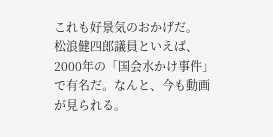これも好景気のおかげだ。
松浪健四郎議員といえば、2000年の「国会水かけ事件」で有名だ。なんと、今も動画が見られる。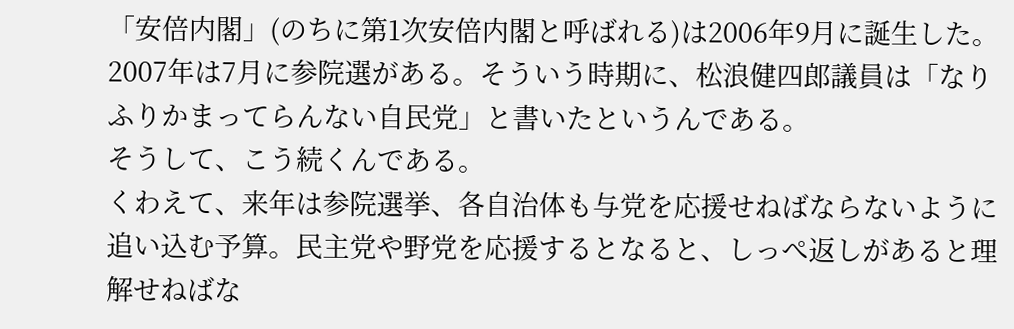「安倍内閣」(のちに第1次安倍内閣と呼ばれる)は2006年9月に誕生した。2007年は7月に参院選がある。そういう時期に、松浪健四郎議員は「なりふりかまってらんない自民党」と書いたというんである。
そうして、こう続くんである。
くわえて、来年は参院選挙、各自治体も与党を応援せねばならないように追い込む予算。民主党や野党を応援するとなると、しっぺ返しがあると理解せねばな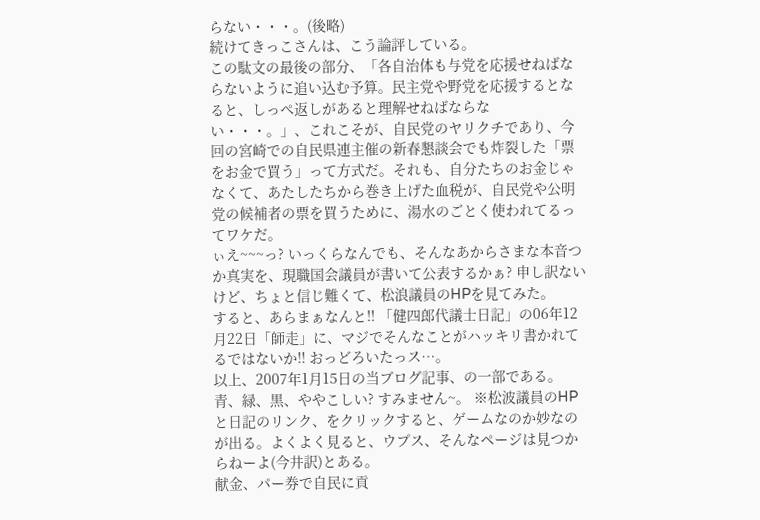らない・・・。(後略)
続けてきっこさんは、こう論評している。
この駄文の最後の部分、「各自治体も与党を応援せねばならないように追い込む予算。民主党や野党を応援するとなると、しっぺ返しがあると理解せねばならない・・・。」、これこそが、自民党のヤリクチであり、今回の宮崎での自民県連主催の新春懇談会でも炸裂した「票をお金で買う」って方式だ。それも、自分たちのお金じゃなくて、あたしたちから巻き上げた血税が、自民党や公明党の候補者の票を買うために、湯水のごとく使われてるってワケだ。
ぃえ~~~っ? いっくらなんでも、そんなあからさまな本音つか真実を、現職国会議員が書いて公表するかぁ? 申し訳ないけど、ちょと信じ難くて、松浪議員のHPを見てみた。
すると、あらまぁなんと!! 「健四郎代議士日記」の06年12月22日「師走」に、マジでそんなことがハッキリ書かれてるではないか!! おっどろいたっス…。
以上、2007年1月15日の当ブログ記事、の一部である。青、緑、黒、ややこしい? すみません~。 ※松波議員のHPと日記のリンク、をクリックすると、ゲームなのか妙なのが出る。よくよく見ると、ウプス、そんなページは見つからねーよ(今井訳)とある。
献金、パー券で自民に貢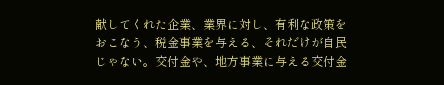献してくれた企業、業界に対し、有利な政策をおこなう、税金事業を与える、それだけが自民じゃない。交付金や、地方事業に与える交付金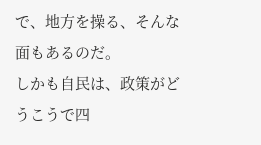で、地方を操る、そんな面もあるのだ。
しかも自民は、政策がどうこうで四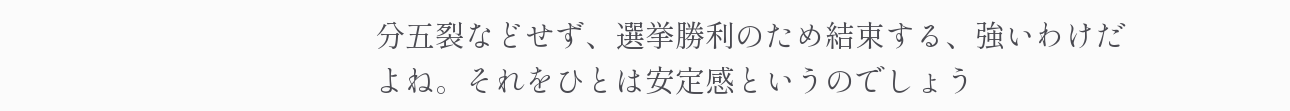分五裂などせず、選挙勝利のため結束する、強いわけだよね。それをひとは安定感というのでしょう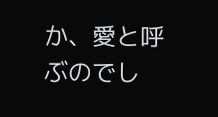か、愛と呼ぶのでし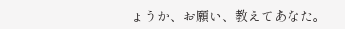ょうか、お願い、教えてあなた。